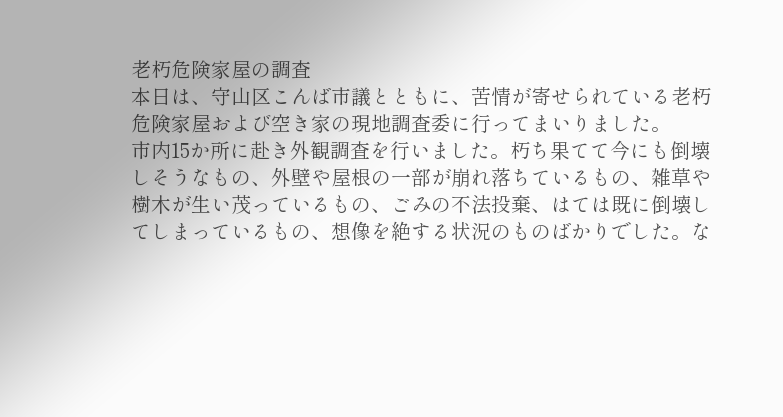老朽危険家屋の調査
本日は、守山区こんば市議とともに、苦情が寄せられている老朽危険家屋および空き家の現地調査委に行ってまいりました。
市内15か所に赴き外観調査を行いました。朽ち果てて今にも倒壊しそうなもの、外壁や屋根の一部が崩れ落ちているもの、雑草や樹木が生い茂っているもの、ごみの不法投棄、はては既に倒壊してしまっているもの、想像を絶する状況のものばかりでした。な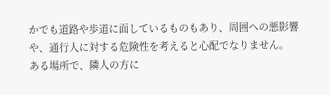かでも道路や歩道に面しているものもあり、周囲への悪影響や、通行人に対する危険性を考えると心配でなりません。
ある場所で、隣人の方に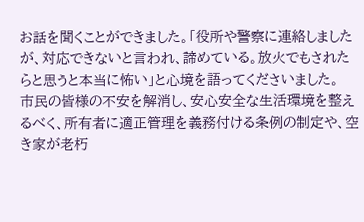お話を聞くことができました。「役所や警察に連絡しましたが、対応できないと言われ、諦めている。放火でもされたらと思うと本当に怖い」と心境を語ってくださいました。
市民の皆様の不安を解消し、安心安全な生活環境を整えるべく、所有者に適正管理を義務付ける条例の制定や、空き家が老朽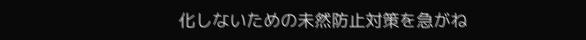化しないための未然防止対策を急がね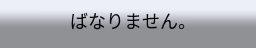ばなりません。